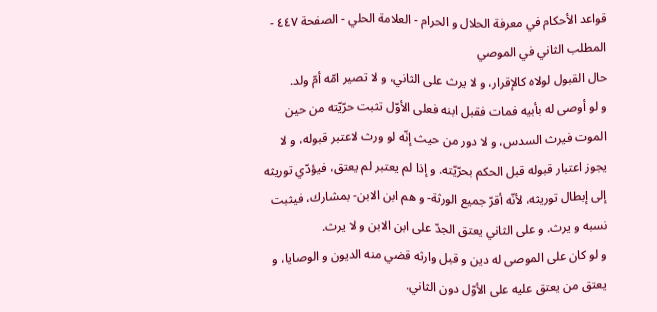قواعد الأحكام في معرفة الحلال و الحرام - العلامة الحلي - الصفحة ٤٤٧ - المطلب الثاني في الموصي
حال القبول لولاه كالإقرار، و لا يرث على الثاني، و لا تصير امّه أمّ ولد.
و لو أوصى له بأبيه فمات فقبل ابنه فعلى الأوّل تثبت حرّيّته من حين الموت فيرث السدس، و لا دور من حيث إنّه لو ورث لاعتبر قبوله، و لا يجوز اعتبار قبوله قبل الحكم بحرّيّته. و إذا لم يعتبر لم يعتق، فيؤدّي توريثه إلى إبطال توريثه، لأنّه أقرّ جميع الورثة- و هم ابن الابن- بمشارك، فيثبت نسبه و يرث. و على الثاني يعتق الجدّ على ابن الابن و لا يرث.
و لو كان على الموصى له دين و قبل وارثه قضي منه الديون و الوصايا، و يعتق من يعتق عليه على الأوّل دون الثاني.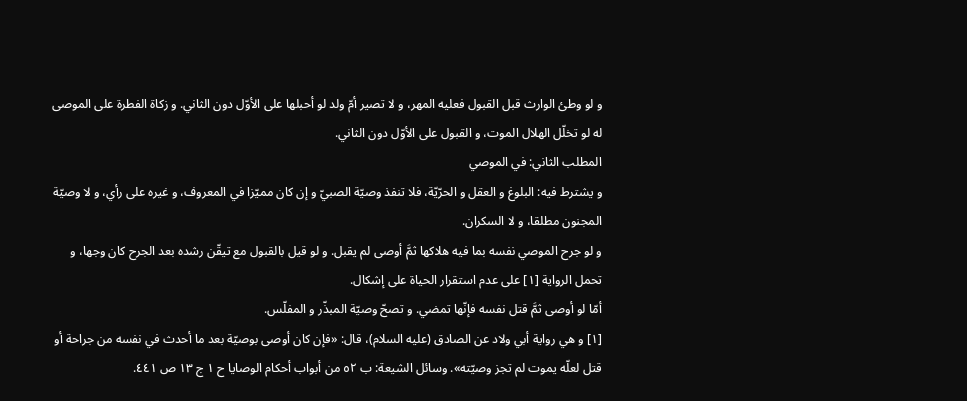و لو وطئ الوارث قبل القبول فعليه المهر، و لا تصير أمّ ولد لو أحبلها على الأوّل دون الثاني. و زكاة الفطرة على الموصى له لو تخلّل الهلال الموت، و القبول على الأوّل دون الثاني.
المطلب الثاني: في الموصي
و يشترط فيه: البلوغ و العقل و الحرّيّة، فلا تنفذ وصيّة الصبيّ و إن كان مميّزا في المعروف، و غيره على رأي، و لا وصيّة المجنون مطلقا، و لا السكران.
و لو جرح الموصي نفسه بما فيه هلاكها ثمَّ أوصى لم يقبل. و لو قيل بالقبول مع تيقّن رشده بعد الجرح كان وجها، و تحمل الرواية [١] على عدم استقرار الحياة على إشكال.
أمّا لو أوصى ثمَّ قتل نفسه فإنّها تمضي. و تصحّ وصيّة المبذّر و المفلّس.
[١] و هي رواية أبي ولاد عن الصادق (عليه السلام)، قال: «فإن كان أوصى بوصيّة بعد ما أحدث في نفسه من جراحة أو قتل لعلّه يموت لم تجز وصيّته». وسائل الشيعة: ب ٥٢ من أبواب أحكام الوصايا ح ١ ج ١٣ ص ٤٤١.